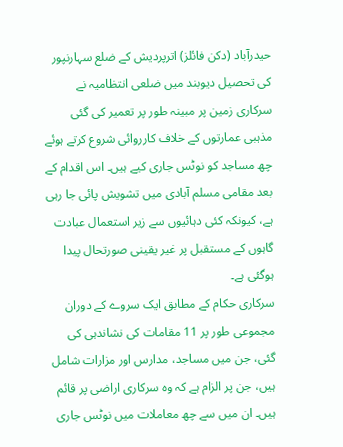حیدرآباد (دکن فائلز) اترپردیش کے ضلع سہارنپور کی تحصیل دیوبند میں ضلعی انتظامیہ نے سرکاری زمین پر مبینہ طور پر تعمیر کی گئی مذہبی عمارتوں کے خلاف کارروائی شروع کرتے ہوئے چھ مساجد کو نوٹس جاری کیے ہیں۔ اس اقدام کے بعد مقامی مسلم آبادی میں تشویش پائی جا رہی ہے، کیونکہ کئی دہائیوں سے زیر استعمال عبادت گاہوں کے مستقبل پر غیر یقینی صورتحال پیدا ہوگئی ہے۔
سرکاری حکام کے مطابق ایک سروے کے دوران مجموعی طور پر 11 مقامات کی نشاندہی کی گئی، جن میں مساجد، مدارس اور مزارات شامل ہیں، جن پر الزام ہے کہ وہ سرکاری اراضی پر قائم ہیں۔ ان میں سے چھ معاملات میں نوٹس جاری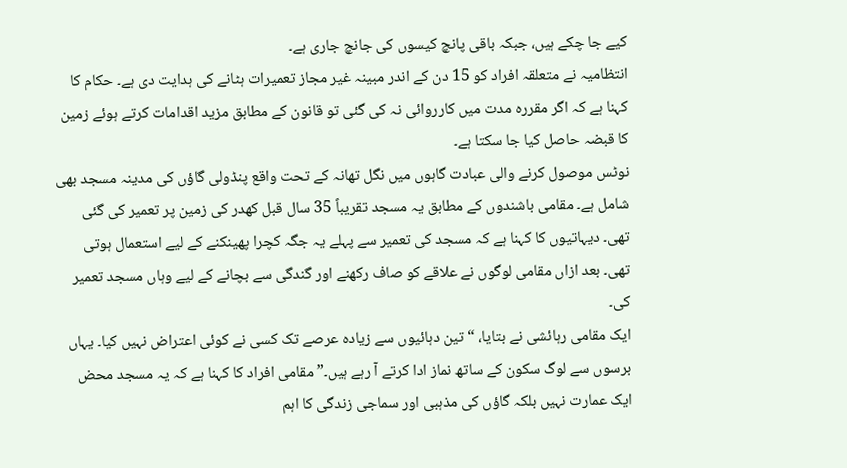کیے جا چکے ہیں، جبکہ باقی پانچ کیسوں کی جانچ جاری ہے۔
انتظامیہ نے متعلقہ افراد کو 15 دن کے اندر مبینہ غیر مجاز تعمیرات ہٹانے کی ہدایت دی ہے۔ حکام کا کہنا ہے کہ اگر مقررہ مدت میں کارروائی نہ کی گئی تو قانون کے مطابق مزید اقدامات کرتے ہوئے زمین کا قبضہ حاصل کیا جا سکتا ہے۔
نوٹس موصول کرنے والی عبادت گاہوں میں نگل تھانہ کے تحت واقع پنڈولی گاؤں کی مدینہ مسجد بھی شامل ہے۔ مقامی باشندوں کے مطابق یہ مسجد تقریباً 35 سال قبل کھدر کی زمین پر تعمیر کی گئی تھی۔ دیہاتیوں کا کہنا ہے کہ مسجد کی تعمیر سے پہلے یہ جگہ کچرا پھینکنے کے لیے استعمال ہوتی تھی۔ بعد ازاں مقامی لوگوں نے علاقے کو صاف رکھنے اور گندگی سے بچانے کے لیے وہاں مسجد تعمیر کی۔
ایک مقامی رہائشی نے بتایا، “تین دہائیوں سے زیادہ عرصے تک کسی نے کوئی اعتراض نہیں کیا۔ یہاں برسوں سے لوگ سکون کے ساتھ نماز ادا کرتے آ رہے ہیں۔” مقامی افراد کا کہنا ہے کہ یہ مسجد محض ایک عمارت نہیں بلکہ گاؤں کی مذہبی اور سماجی زندگی کا اہم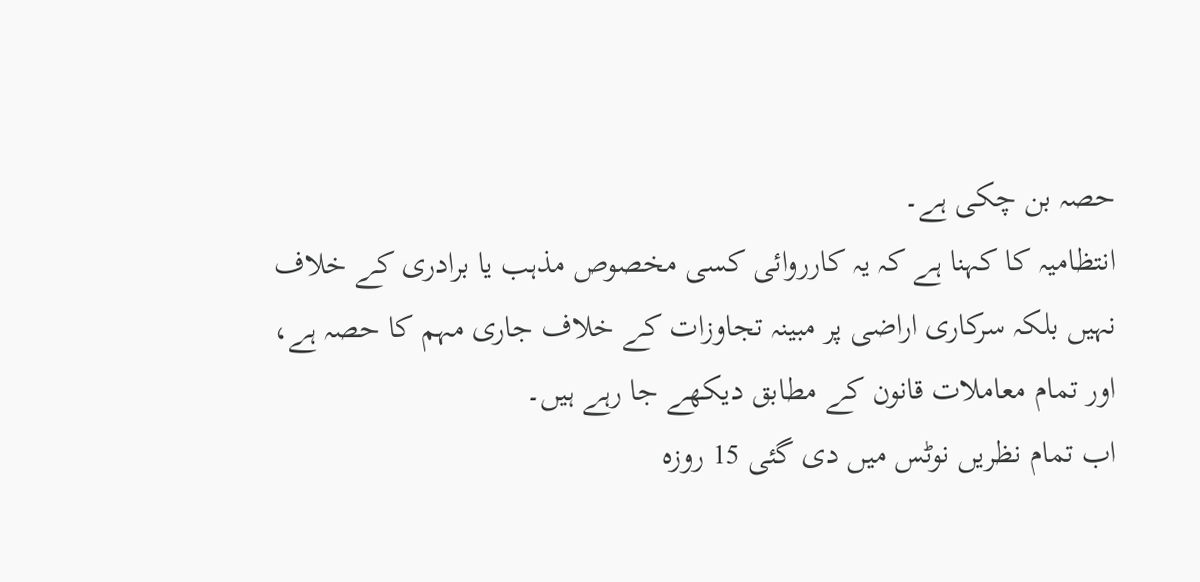حصہ بن چکی ہے۔
انتظامیہ کا کہنا ہے کہ یہ کارروائی کسی مخصوص مذہب یا برادری کے خلاف نہیں بلکہ سرکاری اراضی پر مبینہ تجاوزات کے خلاف جاری مہم کا حصہ ہے، اور تمام معاملات قانون کے مطابق دیکھے جا رہے ہیں۔
اب تمام نظریں نوٹس میں دی گئی 15 روزہ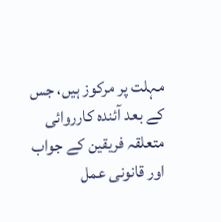مہلت پر مرکوز ہیں، جس کے بعد آئندہ کارروائی متعلقہ فریقین کے جواب اور قانونی عمل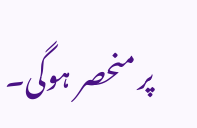پر منحصر ہوگی۔